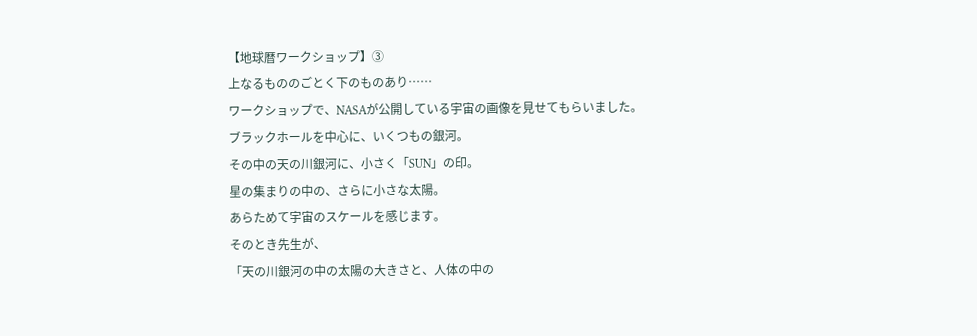【地球暦ワークショップ】③
上なるもののごとく下のものあり……
ワークショップで、NASAが公開している宇宙の画像を見せてもらいました。
ブラックホールを中心に、いくつもの銀河。
その中の天の川銀河に、小さく「SUN」の印。
星の集まりの中の、さらに小さな太陽。
あらためて宇宙のスケールを感じます。
そのとき先生が、
「天の川銀河の中の太陽の大きさと、人体の中の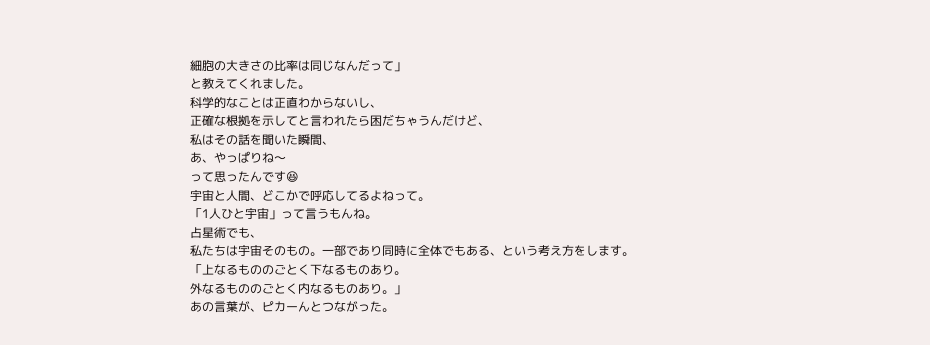細胞の大きさの比率は同じなんだって」
と教えてくれました。
科学的なことは正直わからないし、
正確な根拠を示してと言われたら困だちゃうんだけど、
私はその話を聞いた瞬間、
あ、やっぱりね〜
って思ったんです😆
宇宙と人間、どこかで呼応してるよねって。
「1人ひと宇宙」って言うもんね。
占星術でも、
私たちは宇宙そのもの。一部であり同時に全体でもある、という考え方をします。
「上なるもののごとく下なるものあり。
外なるもののごとく内なるものあり。」
あの言葉が、ピカーんとつながった。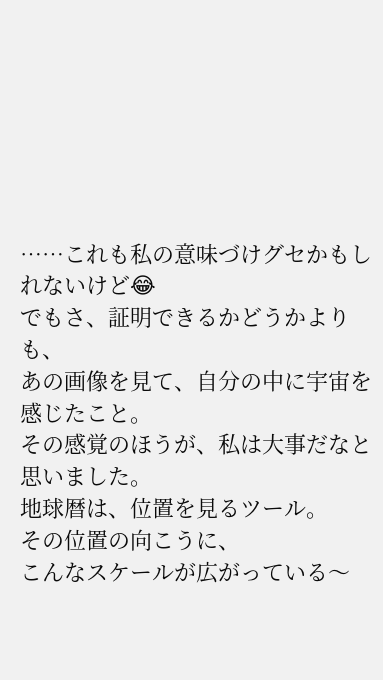……これも私の意味づけグセかもしれないけど😂
でもさ、証明できるかどうかよりも、
あの画像を見て、自分の中に宇宙を感じたこと。
その感覚のほうが、私は大事だなと思いました。
地球暦は、位置を見るツール。
その位置の向こうに、
こんなスケールが広がっている〜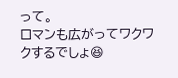って。
ロマンも広がってワクワクするでしょ😆